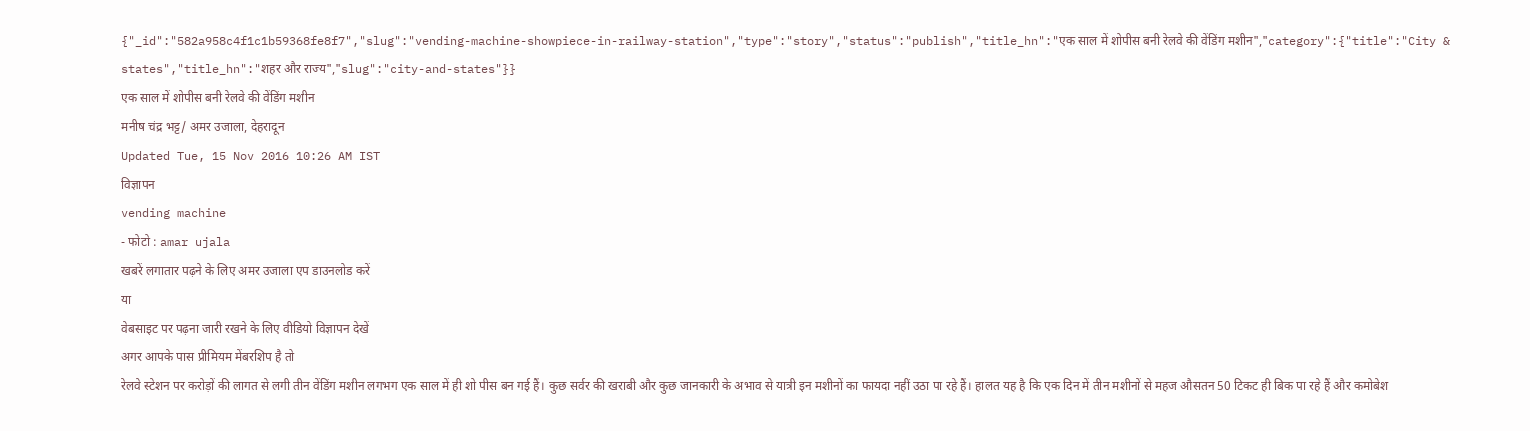{"_id":"582a958c4f1c1b59368fe8f7","slug":"vending-machine-showpiece-in-railway-station","type":"story","status":"publish","title_hn":"एक साल में शोपीस बनी रेलवे की वेंडिंग मशीन","category":{"title":"City & states","title_hn":"शहर और राज्य","slug":"city-and-states"}}
एक साल में शोपीस बनी रेलवे की वेंडिंग मशीन
मनीष चंद्र भट्ट/ अमर उजाला, देहरादून
Updated Tue, 15 Nov 2016 10:26 AM IST
विज्ञापन
vending machine
- फोटो : amar ujala
खबरें लगातार पढ़ने के लिए अमर उजाला एप डाउनलोड करें
या
वेबसाइट पर पढ़ना जारी रखने के लिए वीडियो विज्ञापन देखें
अगर आपके पास प्रीमियम मेंबरशिप है तो
रेलवे स्टेशन पर करोड़ों की लागत से लगी तीन वेंडिंग मशीन लगभग एक साल में ही शो पीस बन गई हैं। कुछ सर्वर की खराबी और कुछ जानकारी के अभाव से यात्री इन मशीनों का फायदा नहीं उठा पा रहे हैं। हालत यह है कि एक दिन में तीन मशीनों से महज औसतन 50 टिकट ही बिक पा रहे हैं और कमोबेश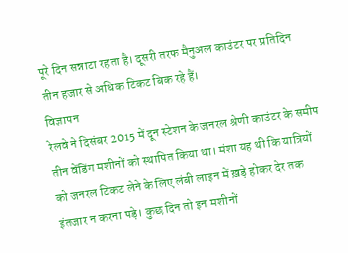पूरे दिन सन्नाटा रहता है। दूसरी तरफ मैनुअल काउंटर पर प्रतिदिन तीन हजार से अधिक टिकट बिक रहे हैं।
विज्ञापन
रेलवे ने दिसंबर 2015 में दून स्टेशन के जनरल श्रेणी काउंटर के समीप तीन वेंडिंग मशीनों को स्थापित किया था। मंशा यह थी कि यात्रियों को जनरल टिकट लेने के लिए लंबी लाइन में ख़ड़े होकर देर तक इंतजार न करना पड़े। कुछ दिन तो इन मशीनों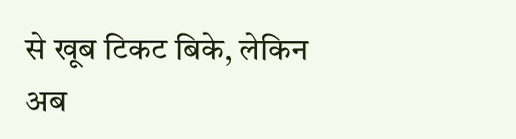से खूब टिकट बिके, लेकिन अब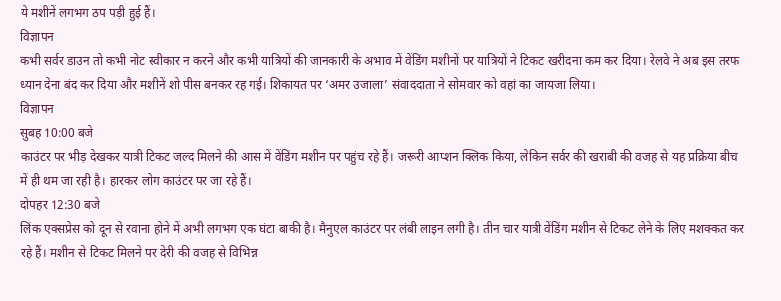ये मशीनें लगभग ठप पड़ी हुई हैं।
विज्ञापन
कभी सर्वर डाउन तो कभी नोट स्वीकार न करने और कभी यात्रियों की जानकारी के अभाव में वेंडिंग मशीनों पर यात्रियों ने टिकट खरीदना कम कर दिया। रेलवे ने अब इस तरफ ध्यान देना बंद कर दिया और मशीनें शो पीस बनकर रह गई। शिकायत पर ‘अमर उजाला’ संवाददाता ने सोमवार को वहां का जायजा लिया।
विज्ञापन
सुबह 10:00 बजे
काउंटर पर भीड़ देखकर यात्री टिकट जल्द मिलने की आस में वेंडिंग मशीन पर पहुंच रहे हैं। जरूरी आप्शन क्लिक किया, लेकिन सर्वर की खराबी की वजह से यह प्रक्रिया बीच में ही थम जा रही है। हारकर लोग काउंटर पर जा रहे हैं।
दोपहर 12:30 बजे
लिंक एक्सप्रेस को दून से रवाना होने में अभी लगभग एक घंटा बाकी है। मैनुएल काउंटर पर लंबी लाइन लगी है। तीन चार यात्री वेंडिंग मशीन से टिकट लेने के लिए मशक्कत कर रहे हैं। मशीन से टिकट मिलने पर देरी की वजह से विभिन्न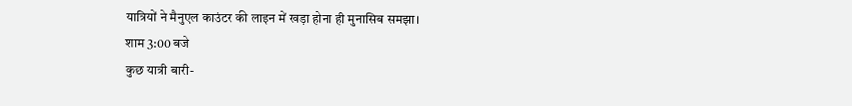यात्रियों ने मैनुएल काउंटर की लाइन में खड़ा होना ही मुनासिब समझा।
शाम 3:00 बजे
कुछ यात्री बारी-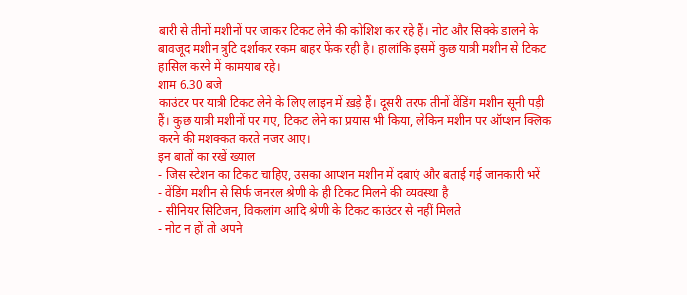बारी से तीनों मशीनों पर जाकर टिकट लेने की कोशिश कर रहे हैं। नोट और सिक्के डालने के बावजूद मशीन त्रुटि दर्शाकर रकम बाहर फेंक रही है। हालांकि इसमें कुछ यात्री मशीन से टिकट हासिल करने में कामयाब रहे।
शाम 6.30 बजे
काउंटर पर यात्री टिकट लेने के लिए लाइन में ख़ड़े हैं। दूसरी तरफ तीनों वेंडिंग मशीन सूनी पड़ी हैं। कुछ यात्री मशीनों पर गए, टिकट लेने का प्रयास भी किया, लेकिन मशीन पर ऑप्शन क्लिक करने की मशक्कत करते नजर आए।
इन बातों का रखें ख्याल
- जिस स्टेशन का टिकट चाहिए, उसका आप्शन मशीन में दबाएं और बताई गई जानकारी भरें
- वेंडिंग मशीन से सिर्फ जनरल श्रेणी के ही टिकट मिलने की व्यवस्था है
- सीनियर सिटिजन, विकलांग आदि श्रेणी के टिकट काउंटर से नहीं मिलते
- नोट न हों तो अपने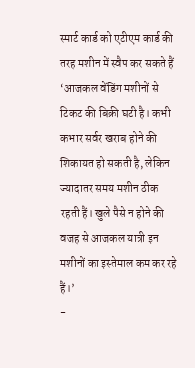स्मार्ट कार्ड को एटीएम कार्ड की तरह मशीन में स्वैप कर सकते हैं
‘आजकल वेंडिंग मशीनों से टिकट की बिक्री घटी है। कभी कभार सर्वर खराब होने की शिकायत हो सकती है, लेकिन ज्यादातर समय मशीन ठीक रहती हैं। खुले पैसे न होने की वजह से आजकल यात्री इन मशीनों का इस्तेमाल कम कर रहे हैं।’
-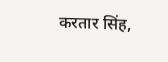करतार सिंह,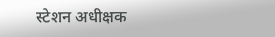स्टेशन अधीक्षक